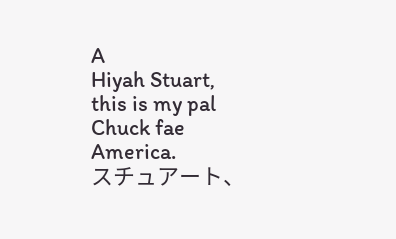A
Hiyah Stuart, this is my pal Chuck fae America.
スチュアート、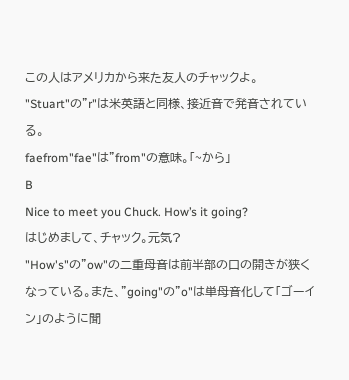この人はアメリカから来た友人のチャックよ。
"Stuart"の"r"は米英語と同様、接近音で発音されている。
faefrom"fae"は"from"の意味。「~から」
B
Nice to meet you Chuck. How’s it going?
はじめまして、チャック。元気?
"How's"の"ow"の二重母音は前半部の口の開きが狭くなっている。また、"going"の"o"は単母音化して「ゴーイン」のように聞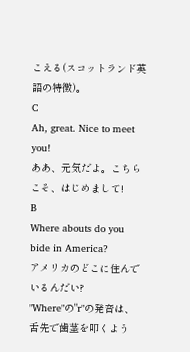こえる(スコットランド英語の特徴)。
C
Ah, great. Nice to meet you!
ああ、元気だよ。こちらこそ、はじめまして!
B
Where abouts do you bide in America?
アメリカのどこに住んでいるんだい?
"Where"の"r"の発音は、舌先で歯茎を叩くよう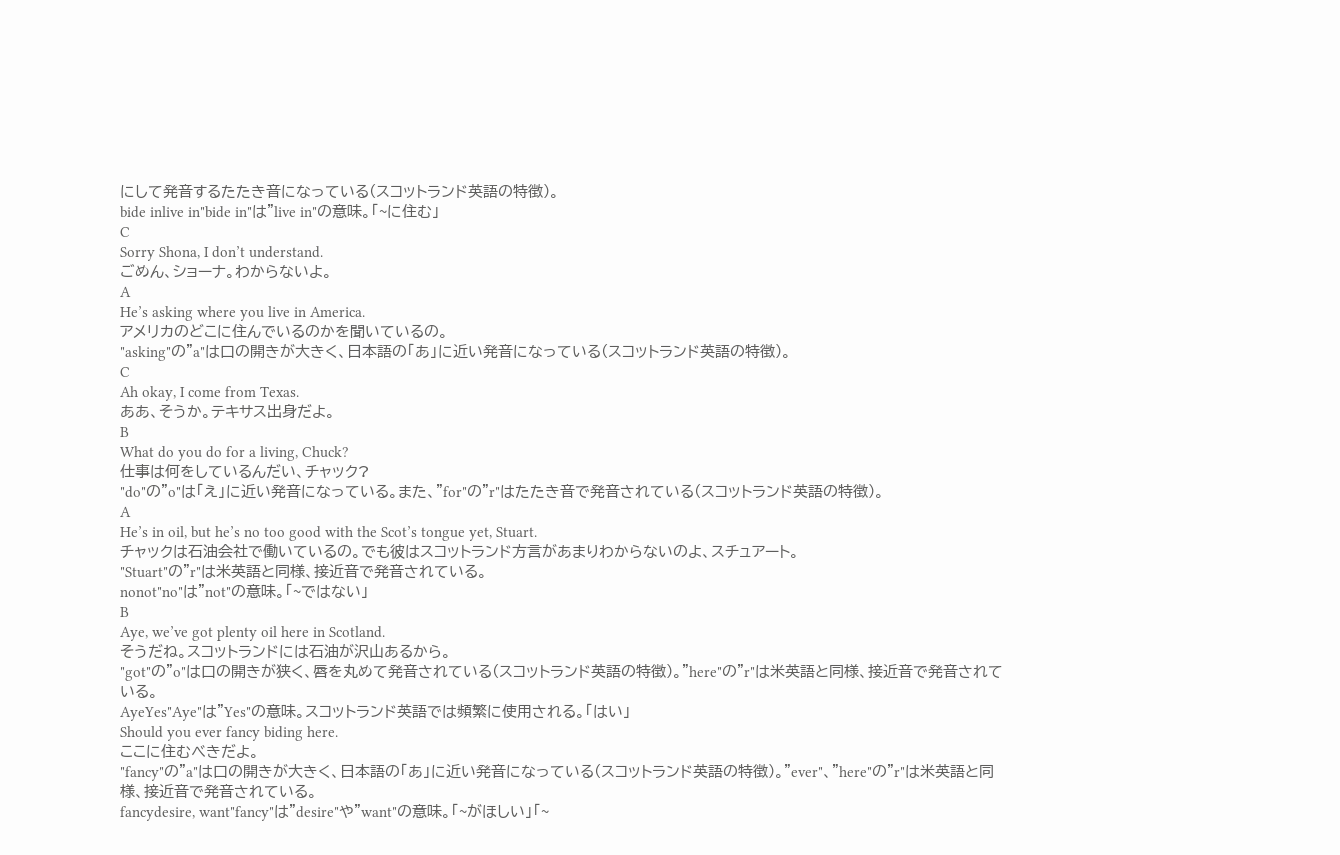にして発音するたたき音になっている(スコットランド英語の特徴)。
bide inlive in"bide in"は"live in"の意味。「~に住む」
C
Sorry Shona, I don’t understand.
ごめん、ショーナ。わからないよ。
A
He’s asking where you live in America.
アメリカのどこに住んでいるのかを聞いているの。
"asking"の"a"は口の開きが大きく、日本語の「あ」に近い発音になっている(スコットランド英語の特徴)。
C
Ah okay, I come from Texas.
ああ、そうか。テキサス出身だよ。
B
What do you do for a living, Chuck?
仕事は何をしているんだい、チャック?
"do"の"o"は「え」に近い発音になっている。また、"for"の"r"はたたき音で発音されている(スコットランド英語の特徴)。
A
He’s in oil, but he’s no too good with the Scot’s tongue yet, Stuart.
チャックは石油会社で働いているの。でも彼はスコットランド方言があまりわからないのよ、スチュアート。
"Stuart"の"r"は米英語と同様、接近音で発音されている。
nonot"no"は"not"の意味。「~ではない」
B
Aye, we’ve got plenty oil here in Scotland.
そうだね。スコットランドには石油が沢山あるから。
"got"の"o"は口の開きが狭く、唇を丸めて発音されている(スコットランド英語の特徴)。"here"の"r"は米英語と同様、接近音で発音されている。
AyeYes"Aye"は"Yes"の意味。スコットランド英語では頻繁に使用される。「はい」
Should you ever fancy biding here.
ここに住むべきだよ。
"fancy"の"a"は口の開きが大きく、日本語の「あ」に近い発音になっている(スコットランド英語の特徴)。"ever"、"here"の"r"は米英語と同様、接近音で発音されている。
fancydesire, want"fancy"は"desire"や"want"の意味。「~がほしい」「~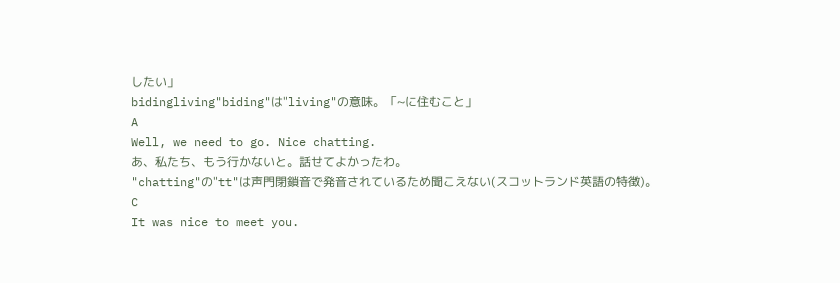したい」
bidingliving"biding"は"living"の意味。「~に住むこと」
A
Well, we need to go. Nice chatting.
あ、私たち、もう行かないと。話せてよかったわ。
"chatting"の"tt"は声門閉鎖音で発音されているため聞こえない(スコットランド英語の特徴)。
C
It was nice to meet you.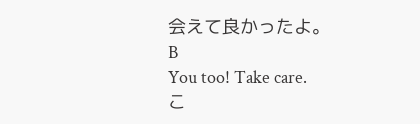会えて良かったよ。
B
You too! Take care.
こ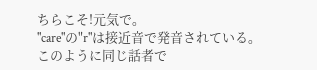ちらこそ!元気で。
"care"の"r"は接近音で発音されている。このように同じ話者で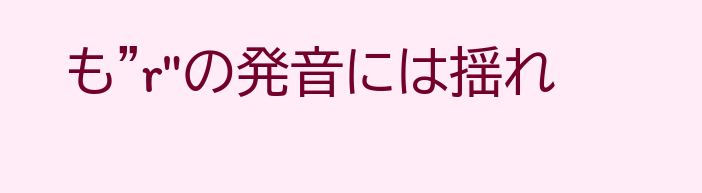も"r"の発音には揺れ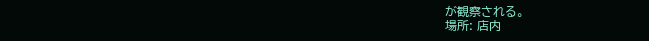が観察される。
場所: 店内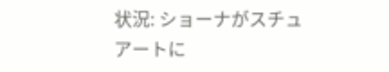状況: ショーナがスチュアートに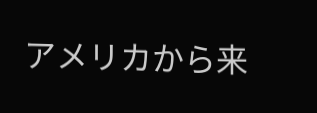アメリカから来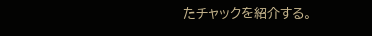たチャックを紹介する。